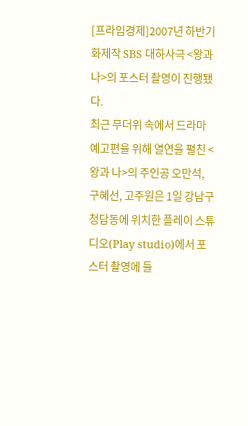[프라임경제]2007년 하반기 화제작 SBS 대하사극 <왕과 나>의 포스터 촬영이 진행됐다.
최근 무더위 속에서 드라마 예고편을 위해 열연을 펼친 <왕과 나>의 주인공 오만석, 구혜선, 고주원은 1일 강남구 청담동에 위치한 플레이 스튜디오(Play studio)에서 포스터 촬영에 들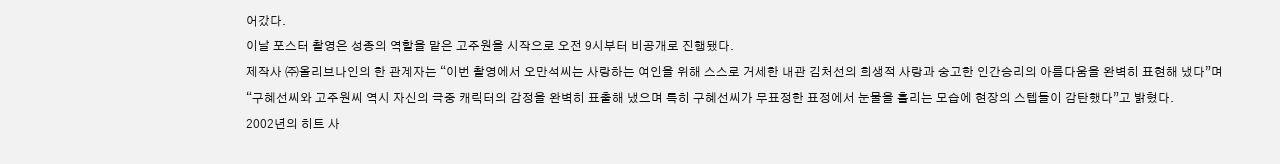어갔다.
이날 포스터 촬영은 성종의 역할을 맡은 고주원을 시작으로 오전 9시부터 비공개로 진행됐다.
제작사 ㈜올리브나인의 한 관계자는 “이번 촬영에서 오만석씨는 사랑하는 여인을 위해 스스로 거세한 내관 김처선의 희생적 사랑과 숭고한 인간승리의 아름다움을 완벽히 표현해 냈다”며
“구혜선씨와 고주원씨 역시 자신의 극중 캐릭터의 감정을 완벽히 표출해 냈으며 특히 구혜선씨가 무표정한 표정에서 눈물을 흘리는 모습에 현장의 스텝들이 감탄했다”고 밝혔다.
2002년의 히트 사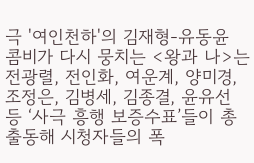극 '여인천하'의 김재형-유동윤 콤비가 다시 뭉치는 <왕과 나>는 전광렬, 전인화, 여운계, 양미경, 조정은, 김병세, 김종결, 윤유선 등 ‘사극 흥행 보증수표’들이 총 출동해 시청자들의 폭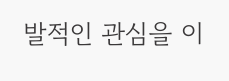발적인 관심을 이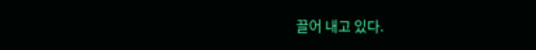끌어 내고 있다.